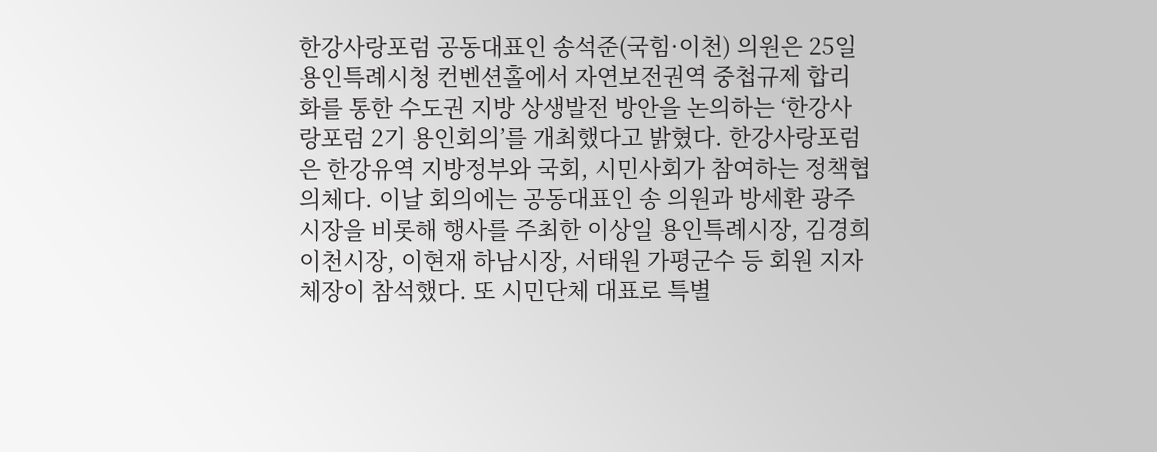한강사랑포럼 공동대표인 송석준(국힘·이천) 의원은 25일 용인특례시청 컨벤션홀에서 자연보전권역 중첩규제 합리화를 통한 수도권 지방 상생발전 방안을 논의하는 ‘한강사랑포럼 2기 용인회의’를 개최했다고 밝혔다. 한강사랑포럼은 한강유역 지방정부와 국회, 시민사회가 참여하는 정책협의체다. 이날 회의에는 공동대표인 송 의원과 방세환 광주시장을 비롯해 행사를 주최한 이상일 용인특례시장, 김경희 이천시장, 이현재 하남시장, 서태원 가평군수 등 회원 지자체장이 참석했다. 또 시민단체 대표로 특별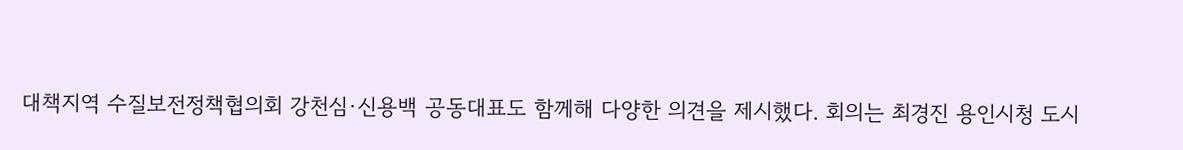대책지역 수질보전정책협의회 강천심·신용백 공동대표도 함께해 다양한 의견을 제시했다. 회의는 최경진 용인시청 도시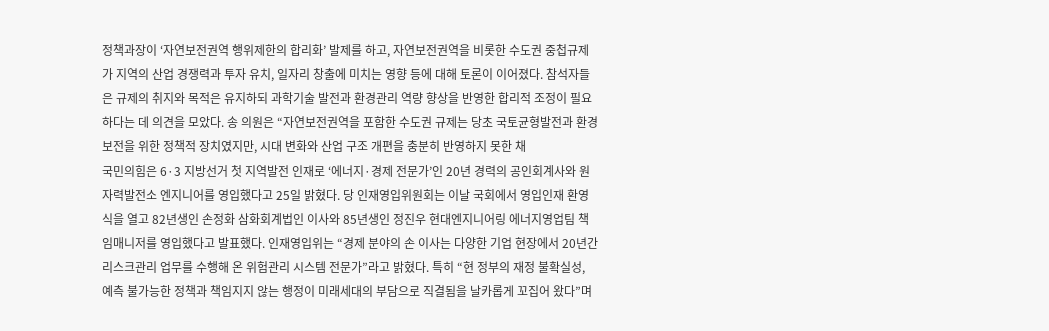정책과장이 ‘자연보전권역 행위제한의 합리화’ 발제를 하고, 자연보전권역을 비롯한 수도권 중첩규제가 지역의 산업 경쟁력과 투자 유치, 일자리 창출에 미치는 영향 등에 대해 토론이 이어졌다. 참석자들은 규제의 취지와 목적은 유지하되 과학기술 발전과 환경관리 역량 향상을 반영한 합리적 조정이 필요하다는 데 의견을 모았다. 송 의원은 “자연보전권역을 포함한 수도권 규제는 당초 국토균형발전과 환경보전을 위한 정책적 장치였지만, 시대 변화와 산업 구조 개편을 충분히 반영하지 못한 채
국민의힘은 6·3 지방선거 첫 지역발전 인재로 ‘에너지·경제 전문가’인 20년 경력의 공인회계사와 원자력발전소 엔지니어를 영입했다고 25일 밝혔다. 당 인재영입위원회는 이날 국회에서 영입인재 환영식을 열고 82년생인 손정화 삼화회계법인 이사와 85년생인 정진우 현대엔지니어링 에너지영업팀 책임매니저를 영입했다고 발표했다. 인재영입위는 “경제 분야의 손 이사는 다양한 기업 현장에서 20년간 리스크관리 업무를 수행해 온 위험관리 시스템 전문가”라고 밝혔다. 특히 “현 정부의 재정 불확실성, 예측 불가능한 정책과 책임지지 않는 행정이 미래세대의 부담으로 직결됨을 날카롭게 꼬집어 왔다”며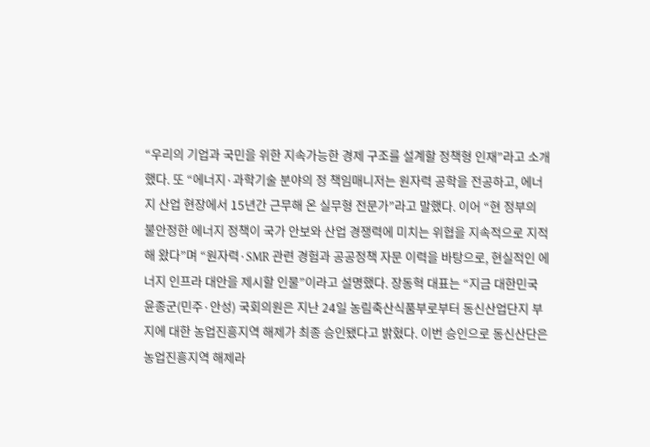“우리의 기업과 국민을 위한 지속가능한 경제 구조를 설계할 정책형 인재”라고 소개했다. 또 “에너지·과학기술 분야의 정 책임매니저는 원자력 공학을 전공하고, 에너지 산업 현장에서 15년간 근무해 온 실무형 전문가”라고 말했다. 이어 “현 정부의 불안정한 에너지 정책이 국가 안보와 산업 경쟁력에 미치는 위협을 지속적으로 지적해 왔다”며 “원자력·SMR 관련 경험과 공공정책 자문 이력을 바탕으로, 현실적인 에너지 인프라 대안을 제시할 인물”이라고 설명했다. 장동혁 대표는 “지금 대한민국
윤종군(민주·안성) 국회의원은 지난 24일 농림축산식품부로부터 동신산업단지 부지에 대한 농업진흥지역 해제가 최종 승인됐다고 밝혔다. 이번 승인으로 동신산단은 농업진흥지역 해제라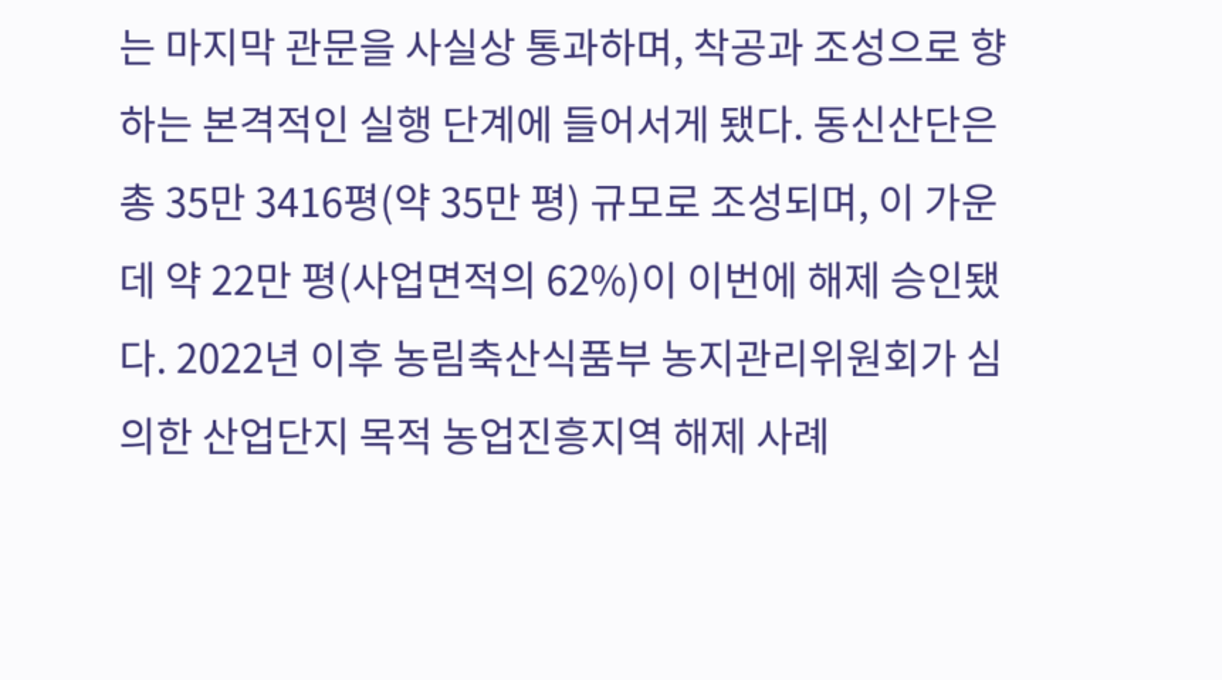는 마지막 관문을 사실상 통과하며, 착공과 조성으로 향하는 본격적인 실행 단계에 들어서게 됐다. 동신산단은 총 35만 3416평(약 35만 평) 규모로 조성되며, 이 가운데 약 22만 평(사업면적의 62%)이 이번에 해제 승인됐다. 2022년 이후 농림축산식품부 농지관리위원회가 심의한 산업단지 목적 농업진흥지역 해제 사례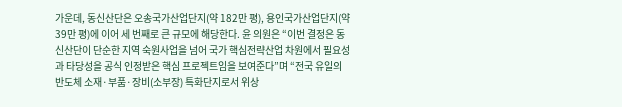가운데, 동신산단은 오송국가산업단지(약 182만 평), 용인국가산업단지(약 39만 평)에 이어 세 번째로 큰 규모에 해당한다. 윤 의원은 “이번 결정은 동신산단이 단순한 지역 숙원사업을 넘어 국가 핵심전략산업 차원에서 필요성과 타당성을 공식 인정받은 핵심 프로젝트임을 보여준다”며 “전국 유일의 반도체 소재·부품·장비(소부장) 특화단지로서 위상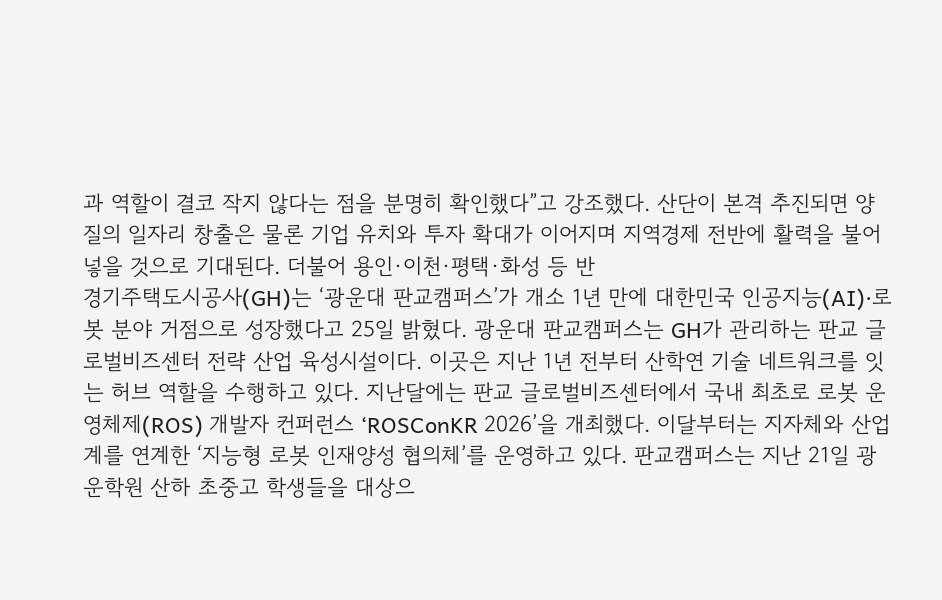과 역할이 결코 작지 않다는 점을 분명히 확인했다”고 강조했다. 산단이 본격 추진되면 양질의 일자리 창출은 물론 기업 유치와 투자 확대가 이어지며 지역경제 전반에 활력을 불어넣을 것으로 기대된다. 더불어 용인·이천·평택·화성 등 반
경기주택도시공사(GH)는 ‘광운대 판교캠퍼스’가 개소 1년 만에 대한민국 인공지능(AI)·로봇 분야 거점으로 성장했다고 25일 밝혔다. 광운대 판교캠퍼스는 GH가 관리하는 판교 글로벌비즈센터 전략 산업 육성시설이다. 이곳은 지난 1년 전부터 산학연 기술 네트워크를 잇는 허브 역할을 수행하고 있다. 지난달에는 판교 글로벌비즈센터에서 국내 최초로 로봇 운영체제(ROS) 개발자 컨퍼런스 ‘ROSConKR 2026’을 개최했다. 이달부터는 지자체와 산업계를 연계한 ‘지능형 로봇 인재양성 협의체’를 운영하고 있다. 판교캠퍼스는 지난 21일 광운학원 산하 초중고 학생들을 대상으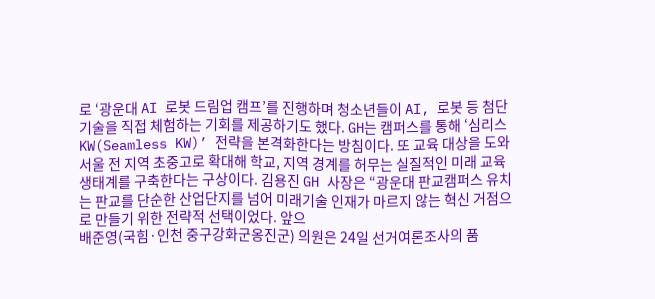로 ‘광운대 AI 로봇 드림업 캠프’를 진행하며 청소년들이 AI, 로봇 등 첨단기술을 직접 체험하는 기회를 제공하기도 했다. GH는 캠퍼스를 통해 ‘심리스 KW(Seamless KW)’ 전략을 본격화한다는 방침이다. 또 교육 대상을 도와 서울 전 지역 초중고로 확대해 학교, 지역 경계를 허무는 실질적인 미래 교육 생태계를 구축한다는 구상이다. 김용진 GH 사장은 “광운대 판교캠퍼스 유치는 판교를 단순한 산업단지를 넘어 미래기술 인재가 마르지 않는 혁신 거점으로 만들기 위한 전략적 선택이었다. 앞으
배준영(국힘·인천 중구강화군옹진군) 의원은 24일 선거여론조사의 품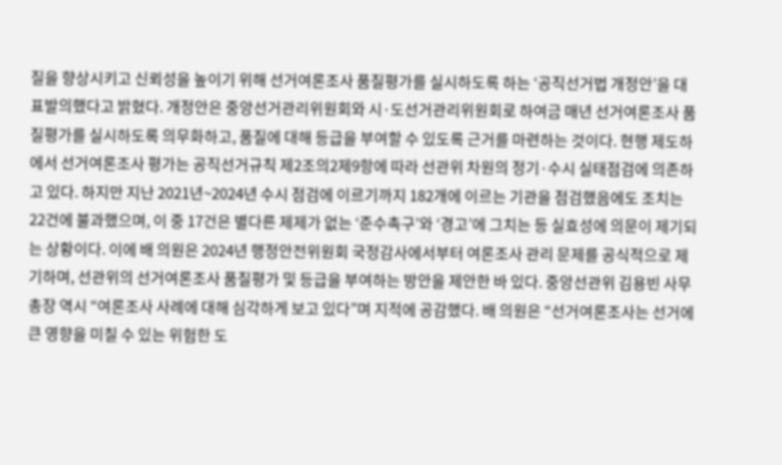질을 향상시키고 신뢰성을 높이기 위해 선거여론조사 품질평가를 실시하도록 하는 ‘공직선거법 개정안’을 대표발의했다고 밝혔다. 개정안은 중앙선거관리위원회와 시·도선거관리위원회로 하여금 매년 선거여론조사 품질평가를 실시하도록 의무화하고, 품질에 대해 등급을 부여할 수 있도록 근거를 마련하는 것이다. 현행 제도하에서 선거여론조사 평가는 공직선거규칙 제2조의2제9항에 따라 선관위 차원의 정기·수시 실태점검에 의존하고 있다. 하지만 지난 2021년~2024년 수시 점검에 이르기까지 182개에 이르는 기관을 점검했음에도 조치는 22건에 불과했으며, 이 중 17건은 별다른 제제가 없는 ‘준수촉구’와 ‘경고’에 그치는 등 실효성에 의문이 제기되는 상황이다. 이에 배 의원은 2024년 행정안전위원회 국정감사에서부터 여론조사 관리 문제를 공식적으로 제기하며, 선관위의 선거여론조사 품질평가 및 등급을 부여하는 방안을 제안한 바 있다. 중앙선관위 김용빈 사무총장 역시 “여론조사 사례에 대해 심각하게 보고 있다”며 지적에 공감했다. 배 의원은 “선거여론조사는 선거에 큰 영향을 미칠 수 있는 위험한 도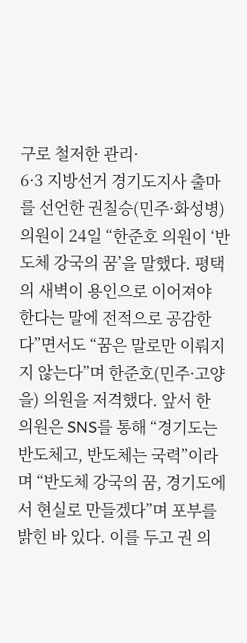구로 철저한 관리·
6·3 지방선거 경기도지사 출마를 선언한 권칠승(민주·화성병) 의원이 24일 “한준호 의원이 ‘반도체 강국의 꿈’을 말했다. 평택의 새벽이 용인으로 이어져야 한다는 말에 전적으로 공감한다”면서도 “꿈은 말로만 이뤄지지 않는다”며 한준호(민주·고양을) 의원을 저격했다. 앞서 한 의원은 SNS를 통해 “경기도는 반도체고, 반도체는 국력”이라며 “반도체 강국의 꿈, 경기도에서 현실로 만들겠다”며 포부를 밝힌 바 있다. 이를 두고 권 의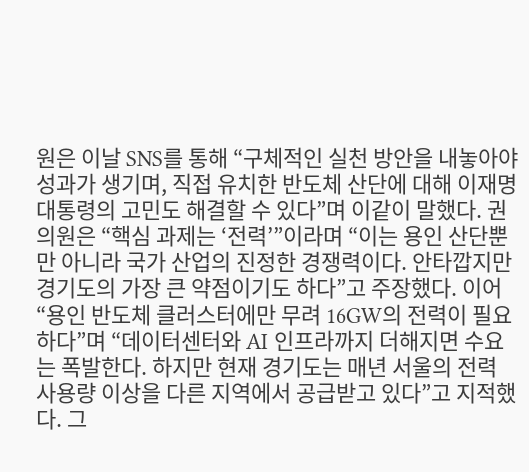원은 이날 SNS를 통해 “구체적인 실천 방안을 내놓아야 성과가 생기며, 직접 유치한 반도체 산단에 대해 이재명 대통령의 고민도 해결할 수 있다”며 이같이 말했다. 권 의원은 “핵심 과제는 ‘전력’”이라며 “이는 용인 산단뿐만 아니라 국가 산업의 진정한 경쟁력이다. 안타깝지만 경기도의 가장 큰 약점이기도 하다”고 주장했다. 이어 “용인 반도체 클러스터에만 무려 16GW의 전력이 필요하다”며 “데이터센터와 AI 인프라까지 더해지면 수요는 폭발한다. 하지만 현재 경기도는 매년 서울의 전력 사용량 이상을 다른 지역에서 공급받고 있다”고 지적했다. 그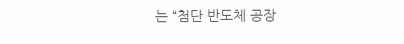는 “첨단 반도체 공장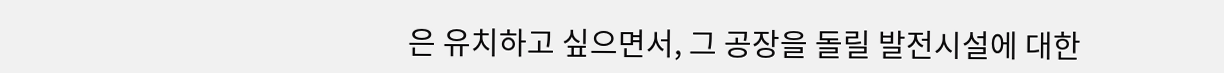은 유치하고 싶으면서, 그 공장을 돌릴 발전시설에 대한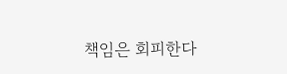책임은 회피한다